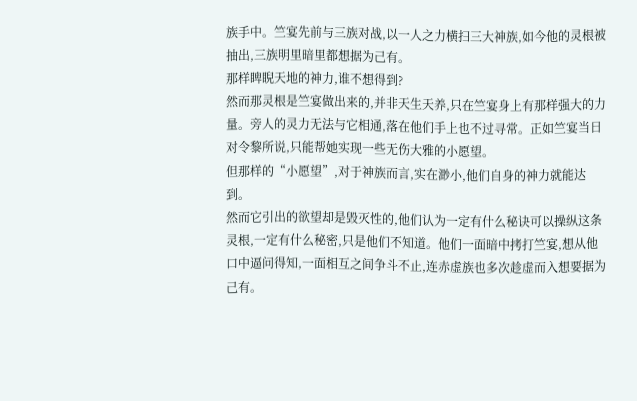族手中。竺宴先前与三族对战,以一人之力横扫三大神族,如今他的灵根被抽出,三族明里暗里都想据为己有。
那样睥睨天地的神力,谁不想得到?
然而那灵根是竺宴做出来的,并非天生天养,只在竺宴身上有那样强大的力量。旁人的灵力无法与它相通,落在他们手上也不过寻常。正如竺宴当日对令黎所说,只能帮她实现一些无伤大雅的小愿望。
但那样的“小愿望”,对于神族而言,实在渺小,他们自身的神力就能达到。
然而它引出的欲望却是毁灭性的,他们认为一定有什么秘诀可以操纵这条灵根,一定有什么秘密,只是他们不知道。他们一面暗中拷打竺宴,想从他口中逼问得知,一面相互之间争斗不止,连赤虚族也多次趁虚而入想要据为己有。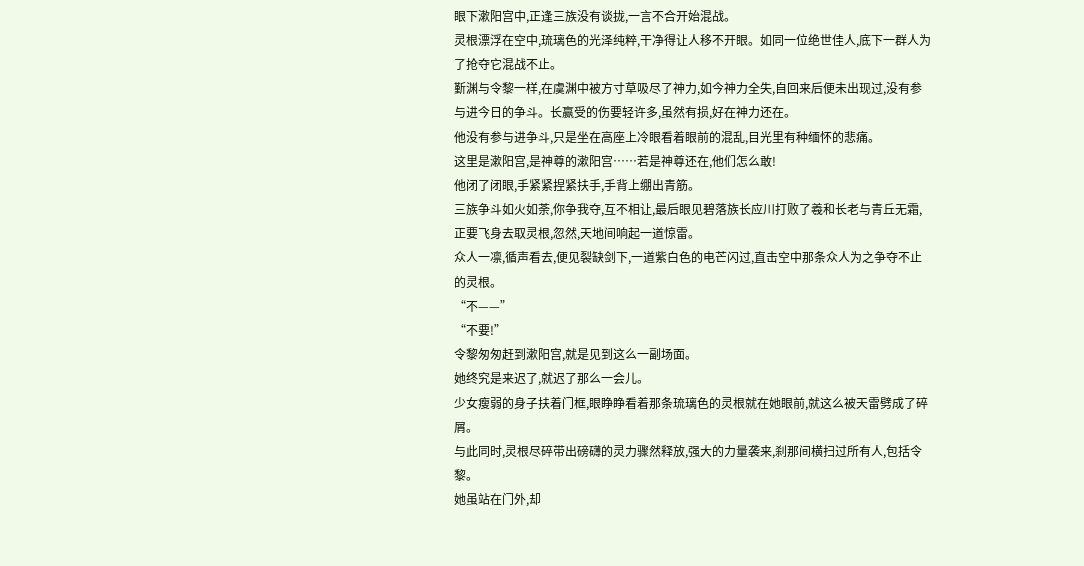眼下漱阳宫中,正逢三族没有谈拢,一言不合开始混战。
灵根漂浮在空中,琉璃色的光泽纯粹,干净得让人移不开眼。如同一位绝世佳人,底下一群人为了抢夺它混战不止。
斳渊与令黎一样,在虞渊中被方寸草吸尽了神力,如今神力全失,自回来后便未出现过,没有参与进今日的争斗。长赢受的伤要轻许多,虽然有损,好在神力还在。
他没有参与进争斗,只是坐在高座上冷眼看着眼前的混乱,目光里有种缅怀的悲痛。
这里是漱阳宫,是神尊的漱阳宫……若是神尊还在,他们怎么敢!
他闭了闭眼,手紧紧捏紧扶手,手背上绷出青筋。
三族争斗如火如荼,你争我夺,互不相让,最后眼见碧落族长应川打败了羲和长老与青丘无霜,正要飞身去取灵根,忽然,天地间响起一道惊雷。
众人一凛,循声看去,便见裂缺剑下,一道紫白色的电芒闪过,直击空中那条众人为之争夺不止的灵根。
“不——”
“不要!”
令黎匆匆赶到漱阳宫,就是见到这么一副场面。
她终究是来迟了,就迟了那么一会儿。
少女瘦弱的身子扶着门框,眼睁睁看着那条琉璃色的灵根就在她眼前,就这么被天雷劈成了碎屑。
与此同时,灵根尽碎带出磅礴的灵力骤然释放,强大的力量袭来,刹那间横扫过所有人,包括令黎。
她虽站在门外,却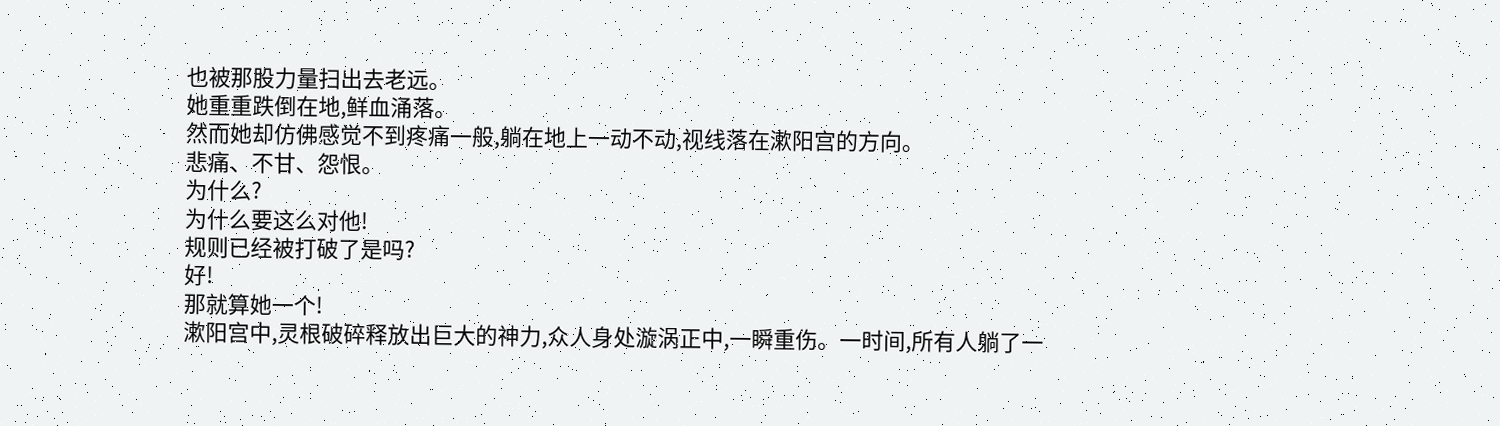也被那股力量扫出去老远。
她重重跌倒在地,鲜血涌落。
然而她却仿佛感觉不到疼痛一般,躺在地上一动不动,视线落在漱阳宫的方向。
悲痛、不甘、怨恨。
为什么?
为什么要这么对他!
规则已经被打破了是吗?
好!
那就算她一个!
漱阳宫中,灵根破碎释放出巨大的神力,众人身处漩涡正中,一瞬重伤。一时间,所有人躺了一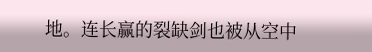地。连长赢的裂缺剑也被从空中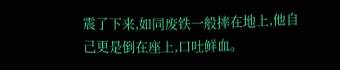震了下来,如同废铁一般摔在地上,他自己更是倒在座上,口吐鲜血。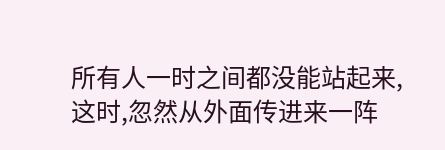所有人一时之间都没能站起来,这时,忽然从外面传进来一阵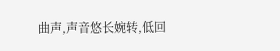曲声,声音悠长婉转,低回